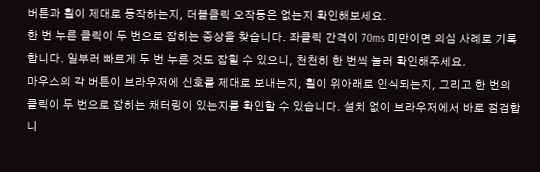버튼과 휠이 제대로 동작하는지, 더블클릭 오작동은 없는지 확인해보세요.
한 번 누른 클릭이 두 번으로 잡히는 증상을 찾습니다. 좌클릭 간격이 70ms 미만이면 의심 사례로 기록합니다. 일부러 빠르게 두 번 누른 것도 잡힐 수 있으니, 천천히 한 번씩 눌러 확인해주세요.
마우스의 각 버튼이 브라우저에 신호를 제대로 보내는지, 휠이 위아래로 인식되는지, 그리고 한 번의 클릭이 두 번으로 잡히는 채터링이 있는지를 확인할 수 있습니다. 설치 없이 브라우저에서 바로 점검합니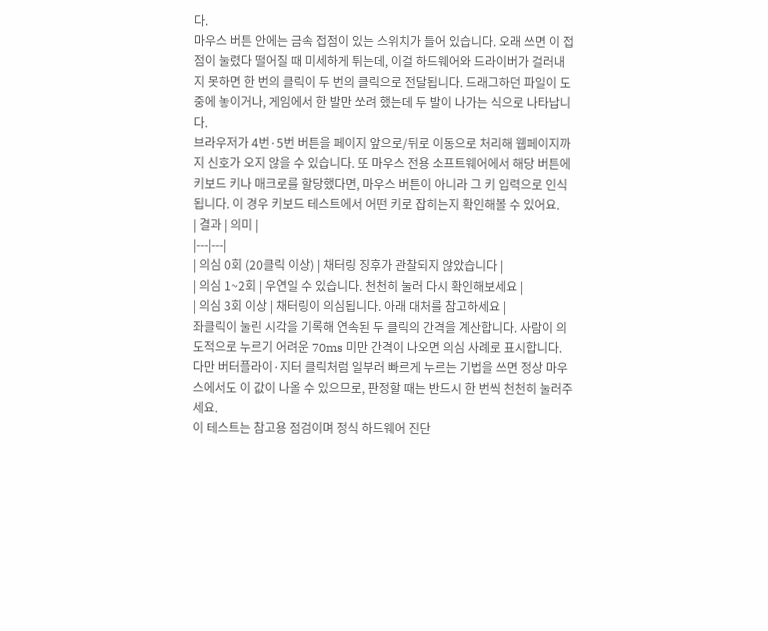다.
마우스 버튼 안에는 금속 접점이 있는 스위치가 들어 있습니다. 오래 쓰면 이 접점이 눌렸다 떨어질 때 미세하게 튀는데, 이걸 하드웨어와 드라이버가 걸러내지 못하면 한 번의 클릭이 두 번의 클릭으로 전달됩니다. 드래그하던 파일이 도중에 놓이거나, 게임에서 한 발만 쏘려 했는데 두 발이 나가는 식으로 나타납니다.
브라우저가 4번·5번 버튼을 페이지 앞으로/뒤로 이동으로 처리해 웹페이지까지 신호가 오지 않을 수 있습니다. 또 마우스 전용 소프트웨어에서 해당 버튼에 키보드 키나 매크로를 할당했다면, 마우스 버튼이 아니라 그 키 입력으로 인식됩니다. 이 경우 키보드 테스트에서 어떤 키로 잡히는지 확인해볼 수 있어요.
| 결과 | 의미 |
|---|---|
| 의심 0회 (20클릭 이상) | 채터링 징후가 관찰되지 않았습니다 |
| 의심 1~2회 | 우연일 수 있습니다. 천천히 눌러 다시 확인해보세요 |
| 의심 3회 이상 | 채터링이 의심됩니다. 아래 대처를 참고하세요 |
좌클릭이 눌린 시각을 기록해 연속된 두 클릭의 간격을 계산합니다. 사람이 의도적으로 누르기 어려운 70ms 미만 간격이 나오면 의심 사례로 표시합니다. 다만 버터플라이·지터 클릭처럼 일부러 빠르게 누르는 기법을 쓰면 정상 마우스에서도 이 값이 나올 수 있으므로, 판정할 때는 반드시 한 번씩 천천히 눌러주세요.
이 테스트는 참고용 점검이며 정식 하드웨어 진단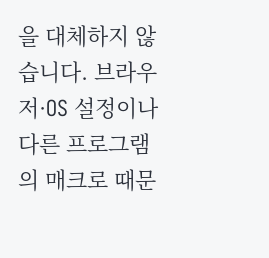을 대체하지 않습니다. 브라우저·OS 설정이나 다른 프로그램의 매크로 때문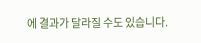에 결과가 달라질 수도 있습니다.